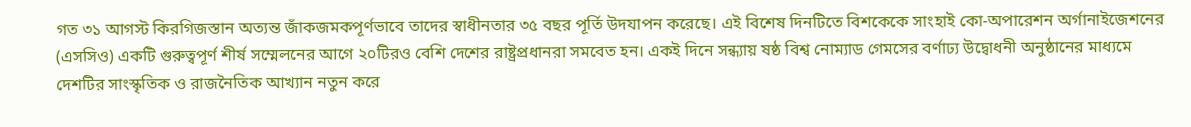গত ৩১ আগস্ট কিরগিজস্তান অত্যন্ত জাঁকজমকপূর্ণভাবে তাদের স্বাধীনতার ৩৫ বছর পূর্তি উদযাপন করেছে। এই বিশেষ দিনটিতে বিশকেকে সাংহাই কো-অপারেশন অর্গানাইজেশনের (এসসিও) একটি গুরুত্বপূর্ণ শীর্ষ সম্মেলনের আগে ২০টিরও বেশি দেশের রাষ্ট্রপ্রধানরা সমবেত হন। একই দিনে সন্ধ্যায় ষষ্ঠ বিশ্ব নোম্যাড গেমসের বর্ণাঢ্য উদ্বোধনী অনুষ্ঠানের মাধ্যমে দেশটির সাংস্কৃতিক ও রাজনৈতিক আখ্যান নতুন করে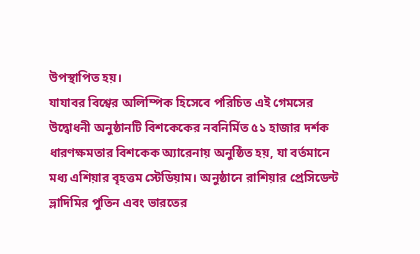উপস্থাপিত হয়।
যাযাবর বিশ্বের অলিম্পিক হিসেবে পরিচিত এই গেমসের উদ্বোধনী অনুষ্ঠানটি বিশকেকের নবনির্মিত ৫১ হাজার দর্শক ধারণক্ষমতার বিশকেক অ্যারেনায় অনুষ্ঠিত হয়, যা বর্তমানে মধ্য এশিয়ার বৃহত্তম স্টেডিয়াম। অনুষ্ঠানে রাশিয়ার প্রেসিডেন্ট ভ্লাদিমির পুতিন এবং ভারতের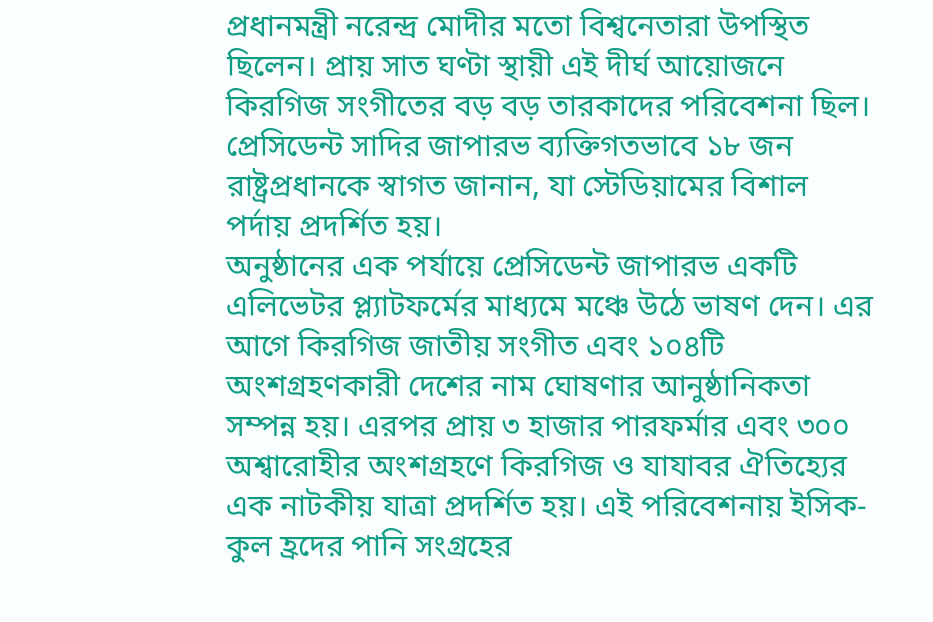প্রধানমন্ত্রী নরেন্দ্র মোদীর মতো বিশ্বনেতারা উপস্থিত ছিলেন। প্রায় সাত ঘণ্টা স্থায়ী এই দীর্ঘ আয়োজনে কিরগিজ সংগীতের বড় বড় তারকাদের পরিবেশনা ছিল। প্রেসিডেন্ট সাদির জাপারভ ব্যক্তিগতভাবে ১৮ জন রাষ্ট্রপ্রধানকে স্বাগত জানান, যা স্টেডিয়ামের বিশাল পর্দায় প্রদর্শিত হয়।
অনুষ্ঠানের এক পর্যায়ে প্রেসিডেন্ট জাপারভ একটি এলিভেটর প্ল্যাটফর্মের মাধ্যমে মঞ্চে উঠে ভাষণ দেন। এর আগে কিরগিজ জাতীয় সংগীত এবং ১০৪টি অংশগ্রহণকারী দেশের নাম ঘোষণার আনুষ্ঠানিকতা সম্পন্ন হয়। এরপর প্রায় ৩ হাজার পারফর্মার এবং ৩০০ অশ্বারোহীর অংশগ্রহণে কিরগিজ ও যাযাবর ঐতিহ্যের এক নাটকীয় যাত্রা প্রদর্শিত হয়। এই পরিবেশনায় ইসিক-কুল হ্রদের পানি সংগ্রহের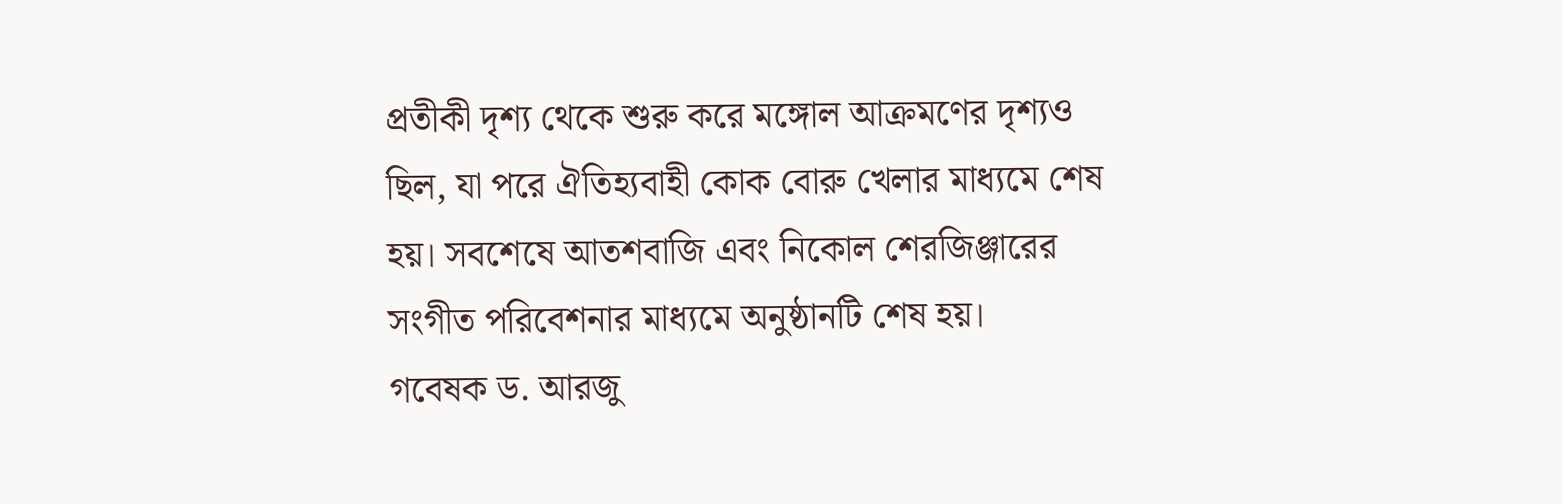প্রতীকী দৃশ্য থেকে শুরু করে মঙ্গোল আক্রমণের দৃশ্যও ছিল, যা পরে ঐতিহ্যবাহী কোক বোরু খেলার মাধ্যমে শেষ হয়। সবশেষে আতশবাজি এবং নিকোল শেরজিঞ্জারের সংগীত পরিবেশনার মাধ্যমে অনুষ্ঠানটি শেষ হয়।
গবেষক ড. আরজু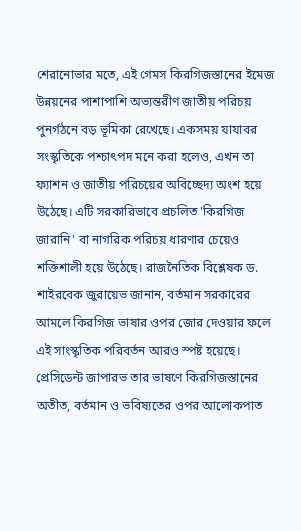শেরানোভার মতে, এই গেমস কিরগিজস্তানের ইমেজ উন্নয়নের পাশাপাশি অভ্যন্তরীণ জাতীয় পরিচয় পুনর্গঠনে বড় ভূমিকা রেখেছে। একসময় যাযাবর সংস্কৃতিকে পশ্চাৎপদ মনে করা হলেও, এখন তা ফ্যাশন ও জাতীয় পরিচয়ের অবিচ্ছেদ্য অংশ হয়ে উঠেছে। এটি সরকারিভাবে প্রচলিত 'কিরগিজ জারানি' বা নাগরিক পরিচয় ধারণার চেয়েও শক্তিশালী হয়ে উঠেছে। রাজনৈতিক বিশ্লেষক ড. শাইরবেক জুরায়েভ জানান, বর্তমান সরকারের আমলে কিরগিজ ভাষার ওপর জোর দেওয়ার ফলে এই সাংস্কৃতিক পরিবর্তন আরও স্পষ্ট হয়েছে।
প্রেসিডেন্ট জাপারভ তার ভাষণে কিরগিজস্তানের অতীত, বর্তমান ও ভবিষ্যতের ওপর আলোকপাত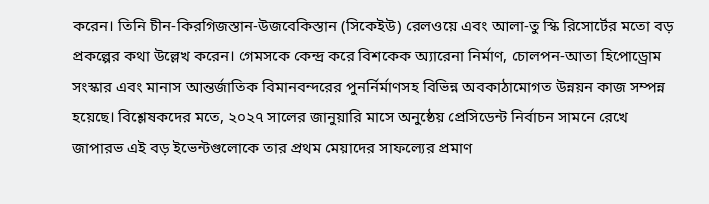করেন। তিনি চীন-কিরগিজস্তান-উজবেকিস্তান (সিকেইউ) রেলওয়ে এবং আলা-তু স্কি রিসোর্টের মতো বড় প্রকল্পের কথা উল্লেখ করেন। গেমসকে কেন্দ্র করে বিশকেক অ্যারেনা নির্মাণ, চোলপন-আতা হিপোড্রোম সংস্কার এবং মানাস আন্তর্জাতিক বিমানবন্দরের পুনর্নির্মাণসহ বিভিন্ন অবকাঠামোগত উন্নয়ন কাজ সম্পন্ন হয়েছে। বিশ্লেষকদের মতে, ২০২৭ সালের জানুয়ারি মাসে অনুষ্ঠেয় প্রেসিডেন্ট নির্বাচন সামনে রেখে জাপারভ এই বড় ইভেন্টগুলোকে তার প্রথম মেয়াদের সাফল্যের প্রমাণ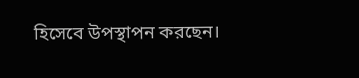হিসেবে উপস্থাপন করছেন।